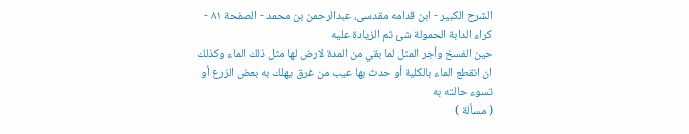الشرح الکبير - ابن قدامه مقدسی، عبدالرحمن بن محمد - الصفحة ٨١ - كراء الدابة الحمولة شئ ثم الزيادة عليه
حين الفسخ وأجر المثل لما بقي من المدة لارض لها مثل ذلك الماء وكذلك ان انقطع الماء بالكلية أو حدث بها عيب من غرق يهلك به بعض الزرع أو تسوء حالته به
( مسألة )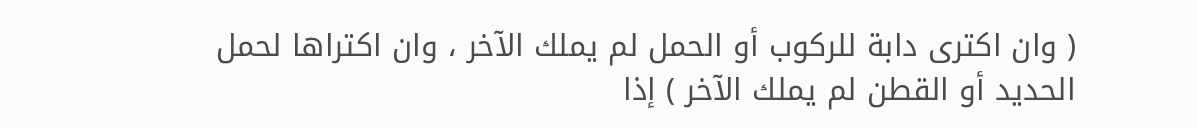( وان اكترى دابة للركوب أو الحمل لم يملك الآخر ، وان اكتراها لحمل الحديد أو القطن لم يملك الآخر ) إذا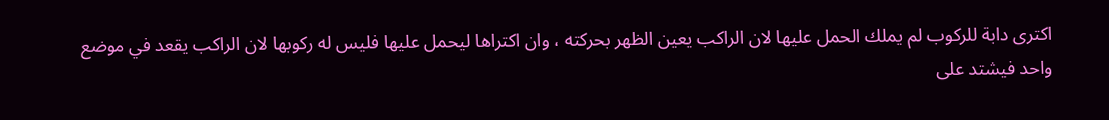اكترى دابة للركوب لم يملك الحمل عليها لان الراكب يعين الظهر بحركته ، وان اكتراها ليحمل عليها فليس له ركوبها لان الراكب يقعد في موضع واحد فيشتد على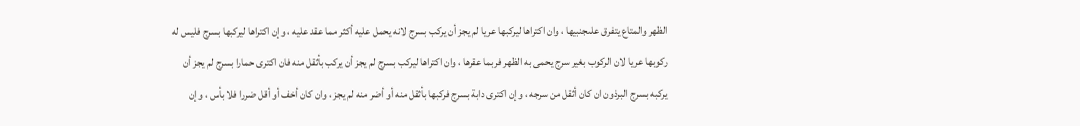الظهر والمتاع يتفرق علىجنبيها ، وان اكتراها ليركبها عريا لم يجز أن يركب بسرج لانه يحمل عليه أكثر مما عقد عليه ، وإن اكتراها ليركبها بسرج فليس له ركوبها عريا لان الركوب بغير سرج يحمى به الظهر فربما عقرها ، وان اكتراها ليركب بسرج لم يجز أن يركب بأثقل منه فان اكترى حمارا بسرج لم يجز أن يركبه بسرج البرذون ان كان أثقل من سرجه ، وإن اكترى دابة بسرج فركبها بأثقل منه أو أضر منه لم يجز ، وان كان أخف أو أقل ضررا فلا بأس ، وإن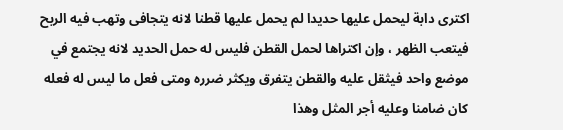اكترى دابة ليحمل عليها حديدا لم يحمل عليها قطنا لانه يتجافى وتهب فيه الربح فيتعب الظهر ، وإن اكتراها لحمل القطن فليس له حمل الحديد لانه يجتمع في موضع واحد فيثقل عليه والقطن يتفرق ويكثر ضرره ومتى فعل ما ليس له فعله كان ضامنا وعليه أجر المثل وهذا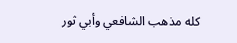كله مذهب الشافعي وأبي ثور